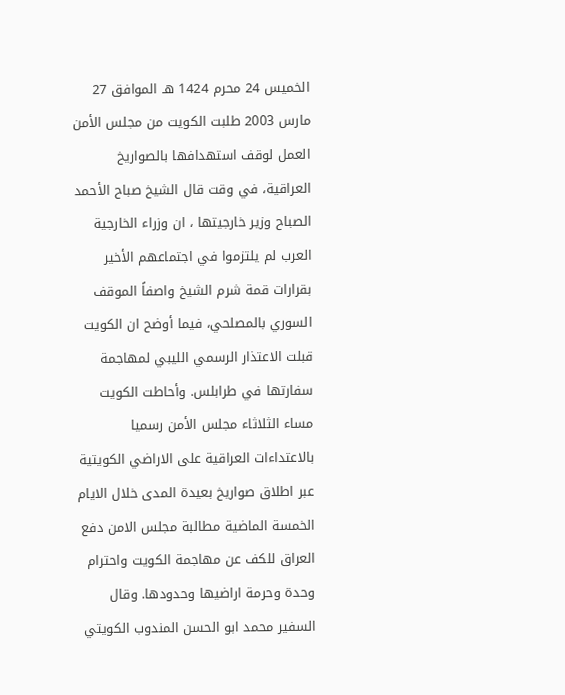الخميس 24 محرم 1424 هـ الموافق 27 مارس 2003 طلبت الكويت من مجلس الأمن العمل لوقف استهدافها بالصواريخ العراقية، في وقت قال الشيخ صباح الأحمد الصباح وزير خارجيتها ، ان وزراء الخارجية العرب لم يلتزموا في اجتماعهم الأخير بقرارات قمة شرم الشيخ واصفاً الموقف السوري بالمصلحي، فيما أوضح ان الكويت قبلت الاعتذار الرسمي الليبي لمهاجمة سفارتها في طرابلس. وأحاطت الكويت مساء الثلاثاء مجلس الأمن رسميا بالاعتداءات العراقية على الاراضي الكويتية عبر اطلاق صواريخ بعيدة المدى خلال الايام الخمسة الماضية مطالبة مجلس الامن دفع العراق للكف عن مهاجمة الكويت واحترام وحدة وحرمة اراضيها وحدودها. وقال السفير محمد ابو الحسن المندوب الكويتي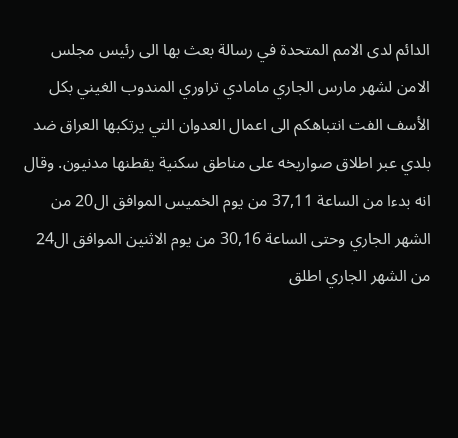الدائم لدى الامم المتحدة في رسالة بعث بها الى رئيس مجلس الامن لشهر مارس الجاري مامادي تراوري المندوب الغيني بكل الأسف الفت انتباهكم الى اعمال العدوان التي يرتكبها العراق ضد بلدي عبر اطلاق صواريخه على مناطق سكنية يقطنها مدنيون. وقال انه بدءا من الساعة 37,11 من يوم الخميس الموافق ال20 من الشهر الجاري وحتى الساعة 30,16 من يوم الاثنين الموافق ال24 من الشهر الجاري اطلق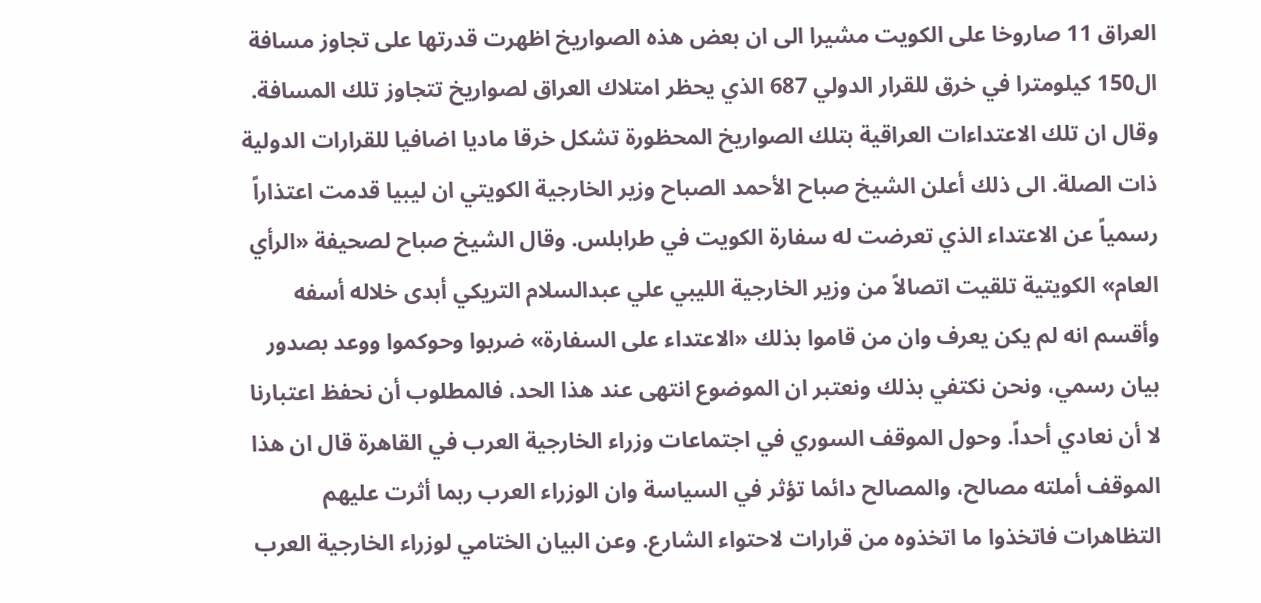العراق 11 صاروخا على الكويت مشيرا الى ان بعض هذه الصواريخ اظهرت قدرتها على تجاوز مسافة ال150 كيلومترا في خرق للقرار الدولي 687 الذي يحظر امتلاك العراق لصواريخ تتجاوز تلك المسافة. وقال ان تلك الاعتداءات العراقية بتلك الصواريخ المحظورة تشكل خرقا ماديا اضافيا للقرارات الدولية ذات الصلة. الى ذلك أعلن الشيخ صباح الأحمد الصباح وزير الخارجية الكويتي ان ليبيا قدمت اعتذاراً رسمياً عن الاعتداء الذي تعرضت له سفارة الكويت في طرابلس. وقال الشيخ صباح لصحيفة «الرأي العام» الكويتية تلقيت اتصالاً من وزير الخارجية الليبي علي عبدالسلام التريكي أبدى خلاله أسفه وأقسم انه لم يكن يعرف وان من قاموا بذلك «الاعتداء على السفارة» ضربوا وحوكموا ووعد بصدور بيان رسمي، ونحن نكتفي بذلك ونعتبر ان الموضوع انتهى عند هذا الحد، فالمطلوب أن نحفظ اعتبارنا لا أن نعادي أحداً. وحول الموقف السوري في اجتماعات وزراء الخارجية العرب في القاهرة قال ان هذا الموقف أملته مصالح، والمصالح دائما تؤثر في السياسة وان الوزراء العرب ربما أثرت عليهم التظاهرات فاتخذوا ما اتخذوه من قرارات لاحتواء الشارع. وعن البيان الختامي لوزراء الخارجية العرب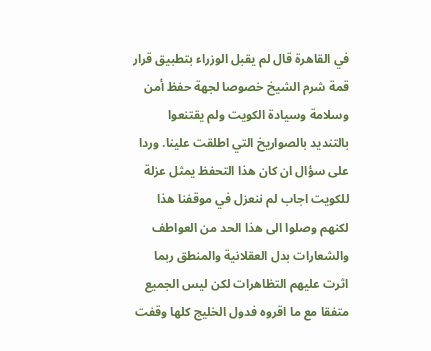في القاهرة قال لم يقبل الوزراء بتطبيق قرار قمة شرم الشيخ خصوصا لجهة حفظ أمن وسلامة وسيادة الكويت ولم يقتنعوا بالتنديد بالصواريخ التي اطلقت علينا. وردا على سؤال ان كان هذا التحفظ يمثل عزلة للكويت اجاب لم ننعزل في موقفنا هذا لكنهم وصلوا الى هذا الحد من العواطف والشعارات بدل العقلانية والمنطق ربما اثرت عليهم التظاهرات لكن ليس الجميع متفقا مع ما اقروه فدول الخليج كلها وقفت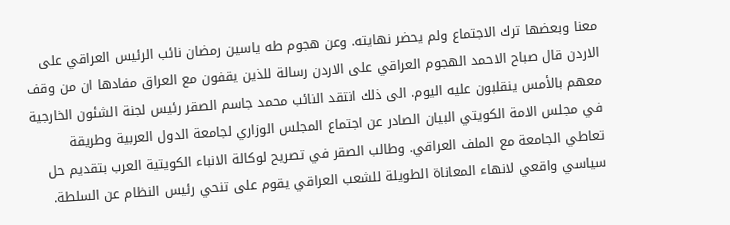معنا وبعضها ترك الاجتماع ولم يحضر نهايته. وعن هجوم طه ياسين رمضان نائب الرئيس العراقي على الاردن قال صباح الاحمد الهجوم العراقي على الاردن رسالة للذين يقفون مع العراق مفادها ان من وقف معهم بالأمس ينقلبون عليه اليوم. الى ذلك انتقد النائب محمد جاسم الصقر رئيس لجنة الشئون الخارجية في مجلس الامة الكويتي البيان الصادر عن اجتماع المجلس الوزاري لجامعة الدول العربية وطريقة تعاطي الجامعة مع الملف العراقي. وطالب الصقر في تصريح لوكالة الانباء الكويتية العرب بتقديم حل سياسي واقعي لانهاء المعاناة الطويلة للشعب العراقي يقوم على تنحي رئيس النظام عن السلطة.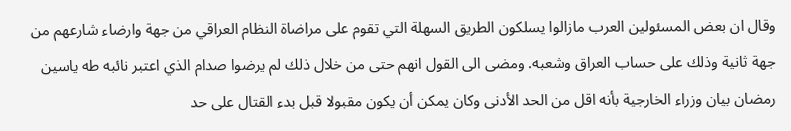وقال ان بعض المسئولين العرب مازالوا يسلكون الطريق السهلة التي تقوم على مراضاة النظام العراقي من جهة وارضاء شارعهم من جهة ثانية وذلك على حساب العراق وشعبه. ومضى الى القول انهم حتى من خلال ذلك لم يرضوا صدام الذي اعتبر نائبه طه ياسين رمضان بيان وزراء الخارجية بأنه اقل من الحد الأدنى وكان يمكن أن يكون مقبولا قبل بدء القتال على حد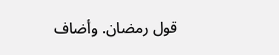قول رمضان. وأضاف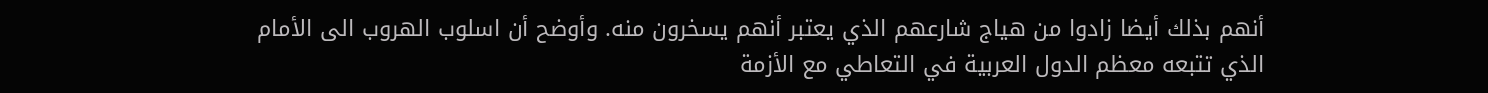أنهم بذلك أيضا زادوا من هياج شارعهم الذي يعتبر أنهم يسخرون منه. وأوضح أن اسلوب الهروب الى الأمام الذي تتبعه معظم الدول العربية في التعاطي مع الأزمة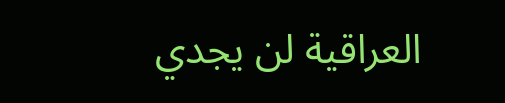العراقية لن يجدي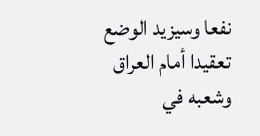نفعا وسيزيد الوضع تعقيدا أمام العراق وشعبه في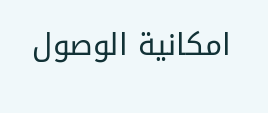امكانية الوصول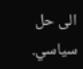الى حل سياسي.